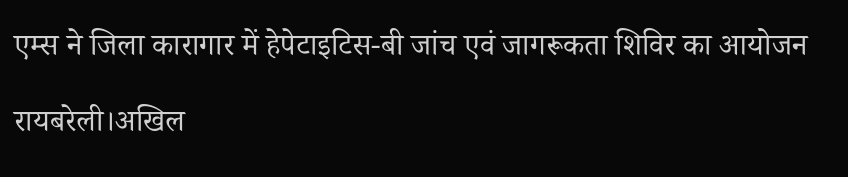एम्स ने जिला कारागार में हेपेटाइटिस-बी जांच एवं जागरूकता शिविर का आयोजन

रायबरेली।अखिल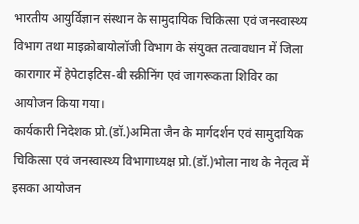भारतीय आयुर्विज्ञान संस्थान के सामुदायिक चिकित्सा एवं जनस्वास्थ्य विभाग तथा माइक्रोबायोलॉजी विभाग के संयुक्त तत्वावधान में जिला कारागार में हेपेटाइटिस-बी स्क्रीनिंग एवं जागरूकता शिविर का आयोजन किया गया।
कार्यकारी निदेशक प्रो.(डॉ.)अमिता जैन के मार्गदर्शन एवं सामुदायिक चिकित्सा एवं जनस्वास्थ्य विभागाध्यक्ष प्रो.(डॉ.)भोला नाथ के नेतृत्व में इसका आयोजन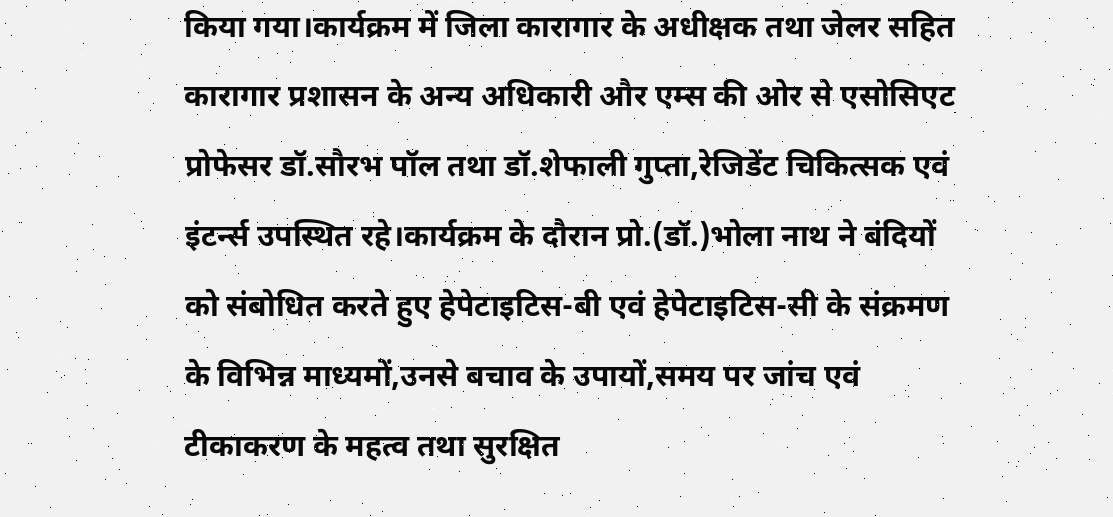किया गया।कार्यक्रम में जिला कारागार के अधीक्षक तथा जेलर सहित कारागार प्रशासन के अन्य अधिकारी और एम्स की ओर से एसोसिएट प्रोफेसर डॉ.सौरभ पॉल तथा डॉ.शेफाली गुप्ता,रेजिडेंट चिकित्सक एवं इंटर्न्स उपस्थित रहे।कार्यक्रम के दौरान प्रो.(डॉ.)भोला नाथ ने बंदियों को संबोधित करते हुए हेपेटाइटिस-बी एवं हेपेटाइटिस-सी के संक्रमण के विभिन्न माध्यमों,उनसे बचाव के उपायों,समय पर जांच एवं टीकाकरण के महत्व तथा सुरक्षित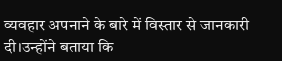व्यवहार अपनाने के बारे में विस्तार से जानकारी दी।उन्होंने बताया कि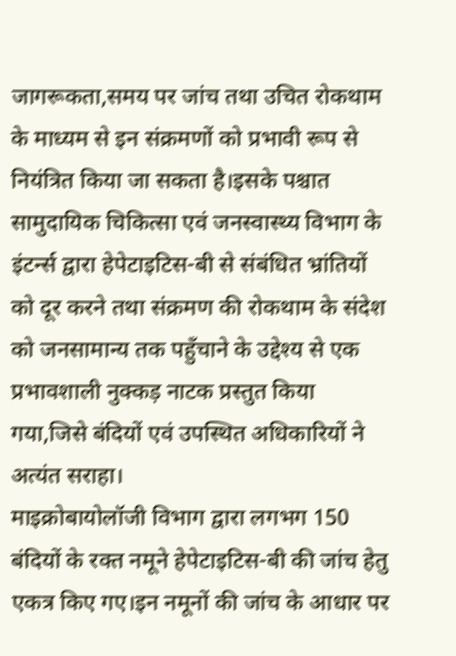जागरूकता,समय पर जांच तथा उचित रोकथाम के माध्यम से इन संक्रमणों को प्रभावी रूप से नियंत्रित किया जा सकता है।इसके पश्चात सामुदायिक चिकित्सा एवं जनस्वास्थ्य विभाग के इंटर्न्स द्वारा हेपेटाइटिस-बी से संबंधित भ्रांतियों को दूर करने तथा संक्रमण की रोकथाम के संदेश को जनसामान्य तक पहुँचाने के उद्देश्य से एक प्रभावशाली नुक्कड़ नाटक प्रस्तुत किया गया,जिसे बंदियों एवं उपस्थित अधिकारियों ने अत्यंत सराहा।
माइक्रोबायोलॉजी विभाग द्वारा लगभग 150 बंदियों के रक्त नमूने हेपेटाइटिस-बी की जांच हेतु एकत्र किए गए।इन नमूनों की जांच के आधार पर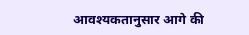आवश्यकतानुसार आगे की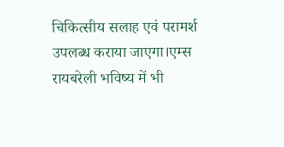चिकित्सीय सलाह एवं परामर्श उपलब्ध कराया जाएगा।एम्स रायबरेली भविष्य में भी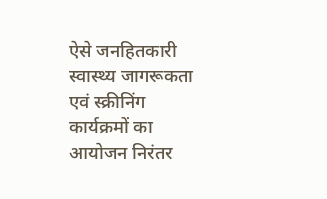ऐसे जनहितकारी स्वास्थ्य जागरूकता एवं स्क्रीनिंग कार्यक्रमों का आयोजन निरंतर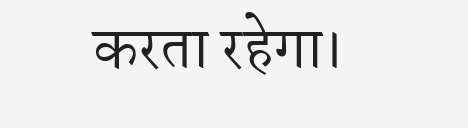करता रहेगा।